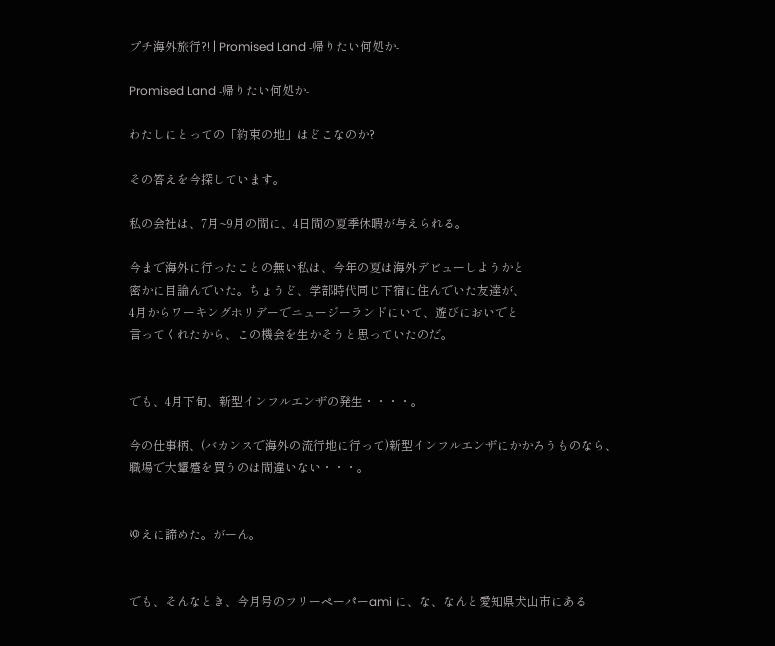プチ海外旅行?! | Promised Land -帰りたい何処か-

Promised Land -帰りたい何処か-

わたしにとっての「約束の地」はどこなのか?

その答えを今探しています。

私の会社は、7月~9月の間に、4日間の夏季休暇が与えられる。

今まで海外に行ったことの無い私は、今年の夏は海外デビューしようかと
密かに目論んでいた。ちょうど、学部時代同じ下宿に住んでいた友達が、
4月からワーキングホリデーでニュージーランドにいて、遊びにおいでと
言ってくれたから、この機会を生かそうと思っていたのだ。


でも、4月下旬、新型インフルエンザの発生・・・・。

今の仕事柄、(バカンスで海外の流行地に行って)新型インフルエンザにかかろうものなら、
職場で大顰蹙を買うのは間違いない・・・。


ゆえに諦めた。がーん。


でも、そんなとき、今月号のフリーペーパーami に、な、なんと愛知県犬山市にある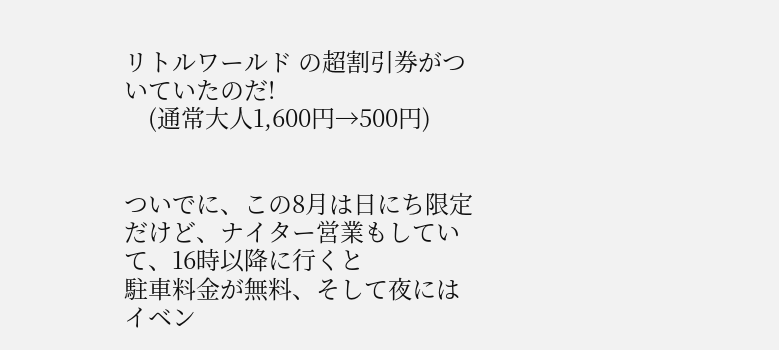リトルワールド の超割引券がついていたのだ!
    (通常大人1,600円→500円)


ついでに、この8月は日にち限定だけど、ナイター営業もしていて、16時以降に行くと
駐車料金が無料、そして夜にはイベン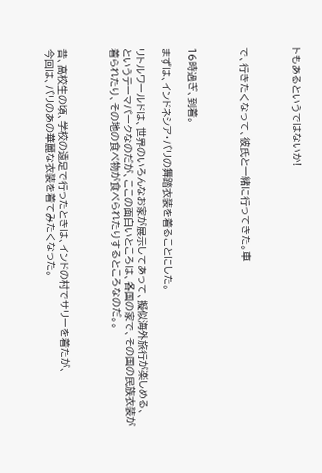トもあるというではないか!



で、行きたくなって、彼氏と一緒に行ってきた。車



16時過ぎ、到着。

まずは、インドネシア・バリの舞踏衣装を着ることにした。

リトルワールドは、世界のいろんなお家が展示してあって、擬似海外旅行が楽しめる、
というテーマパークなのだが、ここの面白いところは、各国の家で、その国の民族衣装が
着られたり、その地の食べ物が食べられたりするところなのだ。。



昔、高校生の頃、学校の遠足で行ったときは、インドの村でサリーを着たが、
今回は、バリのあの華麗な衣装を着てみたくなった。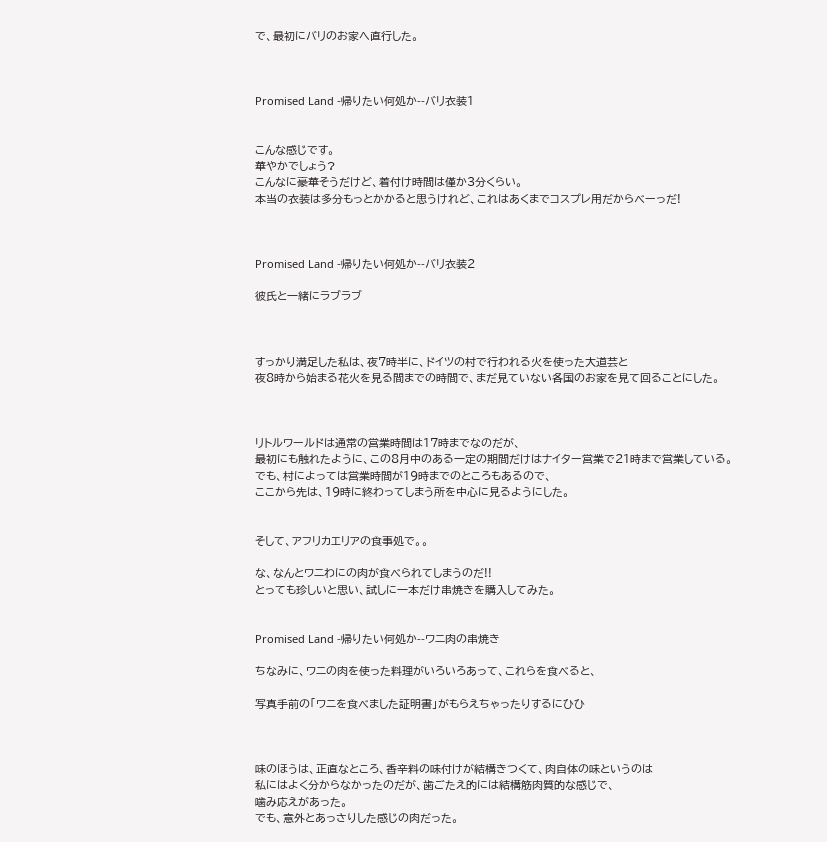で、最初にバリのお家へ直行した。



Promised Land -帰りたい何処か--バリ衣装1


こんな感じです。
華やかでしょう?
こんなに豪華そうだけど、着付け時間は僅か3分くらい。
本当の衣装は多分もっとかかると思うけれど、これはあくまでコスプレ用だからべーっだ!



Promised Land -帰りたい何処か--バリ衣装2

彼氏と一緒にラブラブ



すっかり満足した私は、夜7時半に、ドイツの村で行われる火を使った大道芸と
夜8時から始まる花火を見る間までの時間で、まだ見ていない各国のお家を見て回ることにした。



リトルワールドは通常の営業時間は17時までなのだが、
最初にも触れたように、この8月中のある一定の期間だけはナイター営業で21時まで営業している。
でも、村によっては営業時間が19時までのところもあるので、
ここから先は、19時に終わってしまう所を中心に見るようにした。


そして、アフリカエリアの食事処で。。

な、なんとワニわにの肉が食べられてしまうのだ!!
とっても珍しいと思い、試しに一本だけ串焼きを購入してみた。


Promised Land -帰りたい何処か--ワニ肉の串焼き

ちなみに、ワニの肉を使った料理がいろいろあって、これらを食べると、

写真手前の「ワニを食べました証明書」がもらえちゃったりするにひひ



味のほうは、正直なところ、香辛料の味付けが結構きつくて、肉自体の味というのは
私にはよく分からなかったのだが、歯ごたえ的には結構筋肉質的な感じで、
噛み応えがあった。
でも、意外とあっさりした感じの肉だった。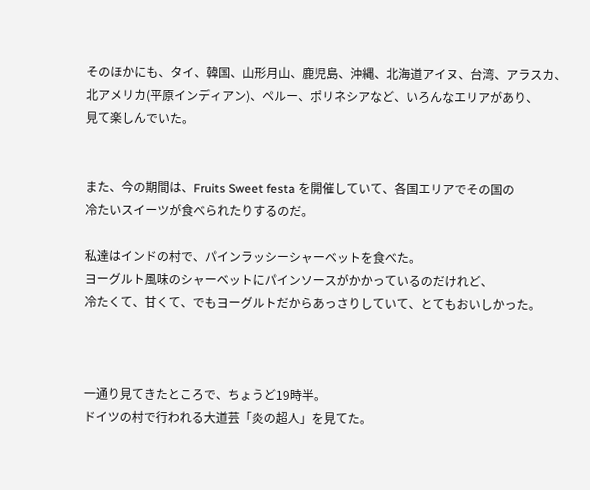そのほかにも、タイ、韓国、山形月山、鹿児島、沖縄、北海道アイヌ、台湾、アラスカ、
北アメリカ(平原インディアン)、ペルー、ポリネシアなど、いろんなエリアがあり、
見て楽しんでいた。


また、今の期間は、Fruits Sweet festa を開催していて、各国エリアでその国の
冷たいスイーツが食べられたりするのだ。

私達はインドの村で、パインラッシーシャーベットを食べた。
ヨーグルト風味のシャーベットにパインソースがかかっているのだけれど、
冷たくて、甘くて、でもヨーグルトだからあっさりしていて、とてもおいしかった。



一通り見てきたところで、ちょうど19時半。
ドイツの村で行われる大道芸「炎の超人」を見てた。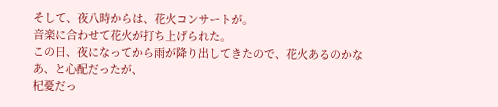そして、夜八時からは、花火コンサートが。
音楽に合わせて花火が打ち上げられた。
この日、夜になってから雨が降り出してきたので、花火あるのかなあ、と心配だったが、
杞憂だっ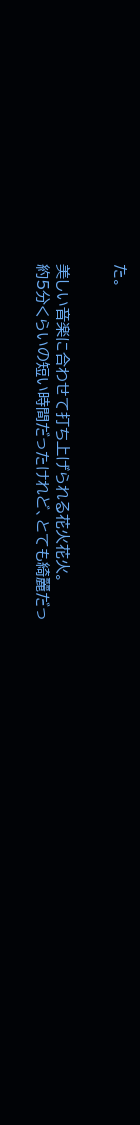た。


美しい音楽に合わせて打ち上げられる花火花火。
約5分くらいの短い時間だったけれど、とても綺麗だっ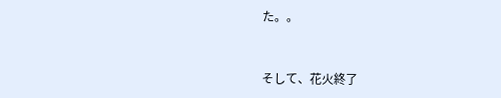た。。


そして、花火終了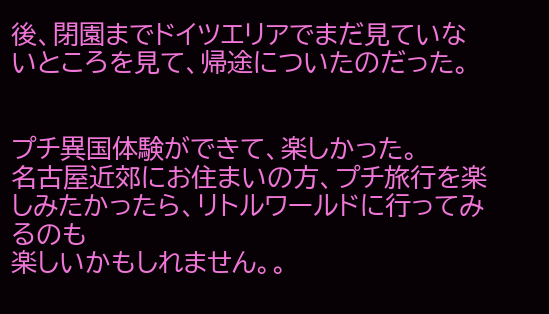後、閉園までドイツエリアでまだ見ていないところを見て、帰途についたのだった。


プチ異国体験ができて、楽しかった。
名古屋近郊にお住まいの方、プチ旅行を楽しみたかったら、リトルワールドに行ってみるのも
楽しいかもしれません。。